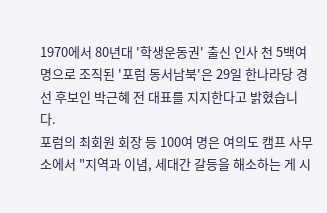1970에서 80년대 '학생운동권' 출신 인사 천 5백여 명으로 조직된 '포럼 동서남북'은 29일 한나라당 경선 후보인 박근혜 전 대표를 지지한다고 밝혔습니다.
포럼의 최회원 회장 등 100여 명은 여의도 캠프 사무소에서 "지역과 이념, 세대간 갈등을 해소하는 게 시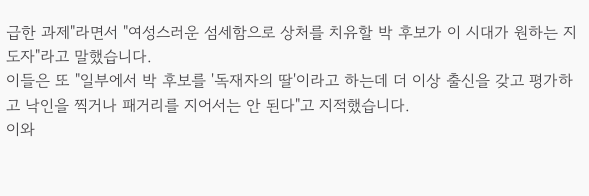급한 과제"라면서 "여성스러운 섬세함으로 상처를 치유할 박 후보가 이 시대가 원하는 지도자"라고 말했습니다.
이들은 또 "일부에서 박 후보를 '독재자의 딸'이라고 하는데 더 이상 출신을 갖고 평가하고 낙인을 찍거나 패거리를 지어서는 안 된다"고 지적했습니다.
이와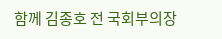함께 김종호 전 국회부의장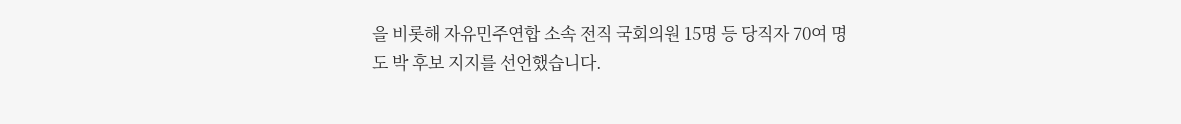을 비롯해 자유민주연합 소속 전직 국회의원 15명 등 당직자 70여 명도 박 후보 지지를 선언했습니다.